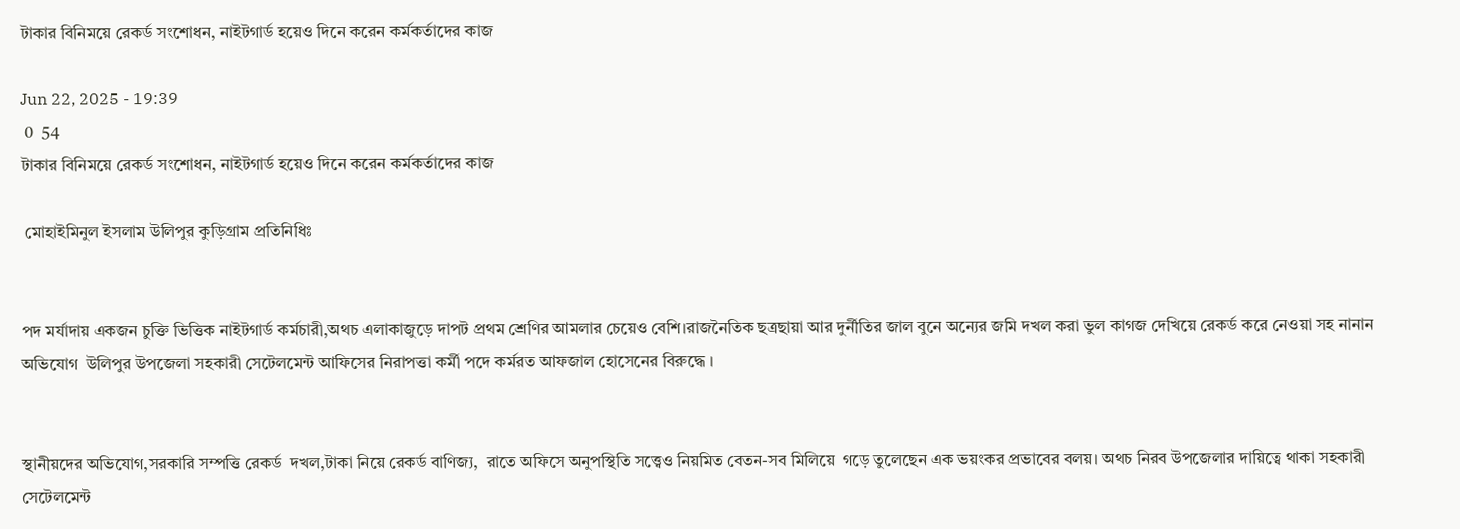টাকার বিনিময়ে রেকর্ড সংশোধন, নাইটগার্ড হয়েও দিনে করেন কর্মকর্তাদের কাজ

Jun 22, 2025 - 19:39
 0  54
টাকার বিনিময়ে রেকর্ড সংশোধন, নাইটগার্ড হয়েও দিনে করেন কর্মকর্তাদের কাজ

 মোহাইমিনুল ইসলাম উলিপুর কুড়িগ্রাম প্রতিনিধিঃ


পদ মর্যাদায় একজন চুক্তি ভিত্তিক নাইটগার্ড কর্মচারী,অথচ এলাকাজুড়ে দাপট প্রথম শ্রেণির আমলার চেয়েও বেশি।রাজনৈতিক ছত্রছায়া আর দুর্নীতির জাল বুনে অন্যের জমি দখল করা ভুল কাগজ দেখিয়ে রেকর্ড করে নেওয়া সহ নানান অভিযোগ  উলিপুর উপজেলা সহকারী সেটেলমেন্ট আফিসের নিরাপত্তা কর্মী পদে কর্মরত আফজাল হোসেনের বিরুদ্ধে ।


স্থানীয়দের অভিযোগ,সরকারি সম্পত্তি রেকর্ড  দখল,টাকা নিয়ে রেকর্ড বাণিজ্য,  রাতে অফিসে অনুপস্থিতি সত্ত্বেও নিয়মিত বেতন-সব মিলিয়ে  গড়ে তুলেছেন এক ভয়ংকর প্রভাবের বলয়। অথচ নিরব উপজেলার দায়িত্বে থাকা সহকারী সেটেলমেন্ট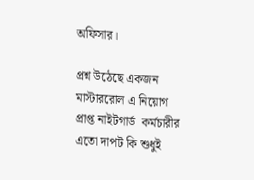অফিসার।

প্রশ্ন উঠেছে একজন মাস্টাররোল এ নিয়োগ প্রাপ্ত নাইটগার্ড  কর্মচারীর এতো দাপট কি শুধুই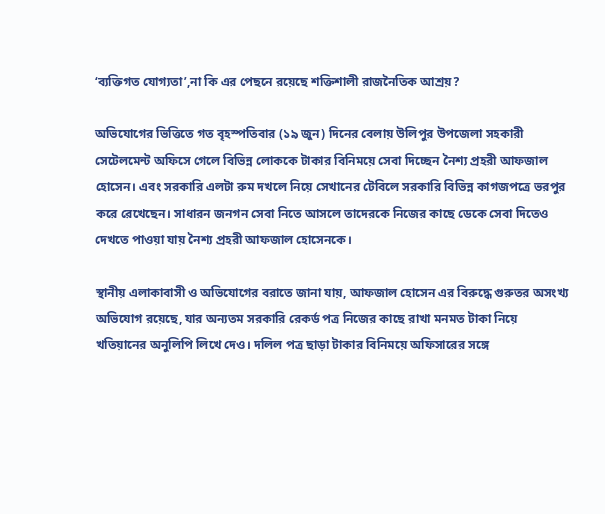‘ব্যক্তিগত যোগ্যতা’,না কি এর পেছনে রয়েছে শক্তিশালী রাজনৈতিক আশ্রয়?

অভিযোগের ভিত্তিতে গত বৃহস্পতিবার (১৯ জুন) দিনের বেলায় উলিপুর উপজেলা সহকারী সেটেলমেন্ট অফিসে গেলে বিভিন্ন লোককে টাকার বিনিময়ে সেবা দিচ্ছেন নৈশ্য প্রহরী আফজাল হোসেন। এবং সরকারি এলটা রুম দখলে নিয়ে সেখানের টেবিলে সরকারি বিভিন্ন কাগজপত্রে ভরপুর করে রেখেছেন। সাধারন জনগন সেবা নিতে আসলে তাদেরকে নিজের কাছে ডেকে সেবা দিতেও দেখতে পাওয়া যায় নৈশ্য প্রহরী আফজাল হোসেনকে।

স্থানীয় এলাকাবাসী ও অভিযোগের বরাতে জানা যায়, আফজাল হোসেন এর বিরুদ্ধে গুরুতর অসংখ্য অভিযোগ রয়েছে, যার অন্যতম সরকারি রেকর্ড পত্র নিজের কাছে রাখা মনমত টাকা নিয়ে খতিয়ানের অনুলিপি লিখে দেও। দলিল পত্র ছাড়া টাকার বিনিময়ে অফিসারের সঙ্গে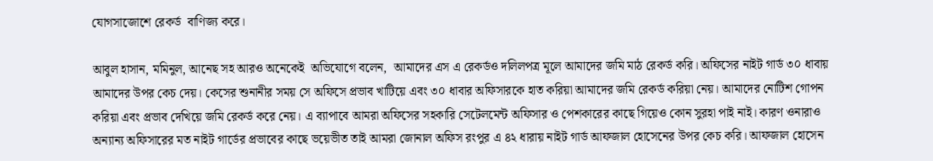যোগসাজোশে রেকর্ড  বাণিজ্য করে।

আবুল হাসান, মমিনুল, আনেছ সহ আরও অনেকেই  অভিযোগে বলেন,  আমাদের এস এ রেকর্ডও দলিলপত্র মূলে আমাদের জমি মাঠ রেকর্ড করি। অফিসের নাইট গার্ড ৩০ ধাবায় আমাদের উপর কেচ দেয়। কেসের শুনানীর সময় সে অফিসে প্রভাব খাটিয়ে এবং ৩০ ধাবার অফিসারকে হাত করিয়া আমাদের জমি রেকর্ড করিয়া নেয়। আমাদের নোটিশ গোপন করিয়া এবং প্রভাব দেখিয়ে জমি রেকর্ড করে নেয়। এ ব্যাপাবে আমরা অফিসের সহকারি সেটেলমেন্ট অফিসার ও পেশকারের কাছে গিয়েও কোন সুরহা পাই নাই। কারণ ওনারাও অন্যান্য অফিসারের মত নাইট গার্ডের প্রভাবের কাছে ভয়েভীত তাই আমরা জোনাল অফিস রংপুর এ ৪২ ধারায় নাইট গার্ড আফজাল হোসেনের উপর কেচ করি। আফজাল হোসেন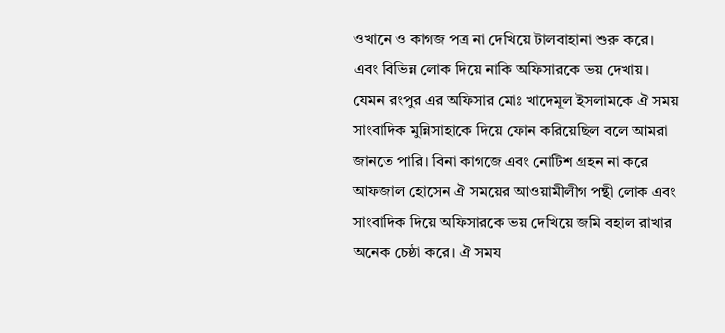ওখানে ও কাগজ পত্র না দেখিয়ে টালবাহানা শুরু করে। এবং বিভিন্ন লোক দিয়ে নাকি অফিসারকে ভয় দেখায়।
যেমন রংপুর এর অফিসার মোঃ খাদেমূল ইসলামকে ঐ সময় সাংবাদিক মুন্নিসাহাকে দিয়ে ফোন করিয়েছিল বলে আমরা জানতে পারি। বিনা কাগজে এবং নোটিশ গ্রহন না করে আফজাল হোসেন ঐ সময়ের আওয়ামীলীগ পন্থী লোক এবং সাংবাদিক দিয়ে অফিসারকে ভয় দেখিয়ে জমি বহাল রাখার অনেক চেষ্ঠা করে। ঐ সময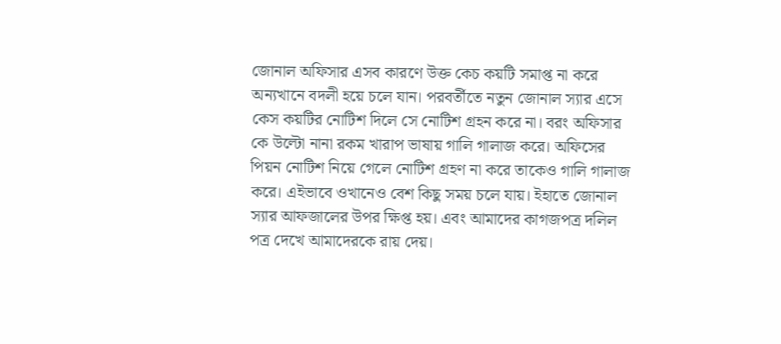জোনাল অফিসার এসব কারণে উক্ত কেচ কয়টি সমাপ্ত না করে অন্যখানে বদলী হয়ে চলে যান। পরবর্তীতে নতুন জোনাল স্যার এসে কেস কয়টির নোটিশ দিলে সে নোটিশ গ্রহন করে না। বরং অফিসার কে উল্টো নানা রকম খারাপ ভাষায় গালি গালাজ করে। অফিসের পিয়ন নোটিশ নিয়ে গেলে নোটিশ গ্রহণ না করে তাকেও গালি গালাজ করে। এইভাবে ওখানেও বেশ কিছু সময় চলে যায়। ইহাতে জোনাল স্যার আফজালের উপর ক্ষিপ্ত হয়। এবং আমাদের কাগজপত্র দলিল পত্র দেখে আমাদেরকে রায় দেয়।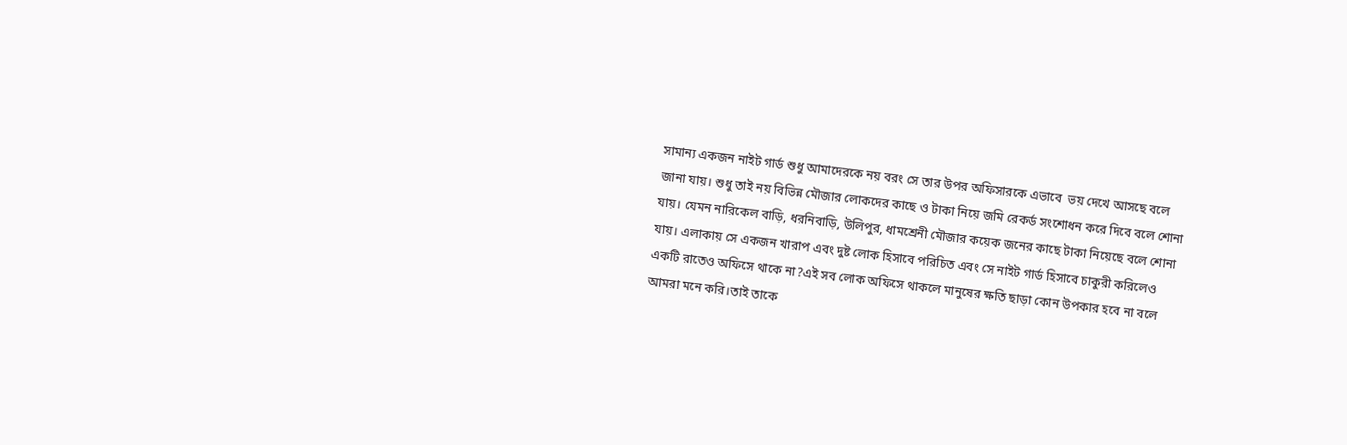সামান্য একজন নাইট গার্ড শুধু আমাদেরকে নয় বরং সে তার উপর অফিসারকে এভাবে  ভয় দেখে আসছে বলে জানা যায়। শুধু তাই নয় বিভিন্ন মৌজার লোকদের কাছে ও টাকা নিয়ে জমি রেকর্ড সংশোধন করে দিবে বলে শোনা যায়। যেমন নারিকেল বাড়ি, ধরনিবাড়ি, উলিপুর, ধামশ্রেনী মৌজার কয়েক জনের কাছে টাকা নিয়েছে বলে শোনা যায়। এলাকায় সে একজন খারাপ এবং দুষ্ট লোক হিসাবে পরিচিত এবং সে নাইট গার্ড হিসাবে চাকুরী করিলেও একটি রাতেও অফিসে থাকে না?এই সব লোক অফিসে থাকলে মানুষের ক্ষতি ছাড়া কোন উপকার হবে না বলে আমরা মনে করি।তাই তাকে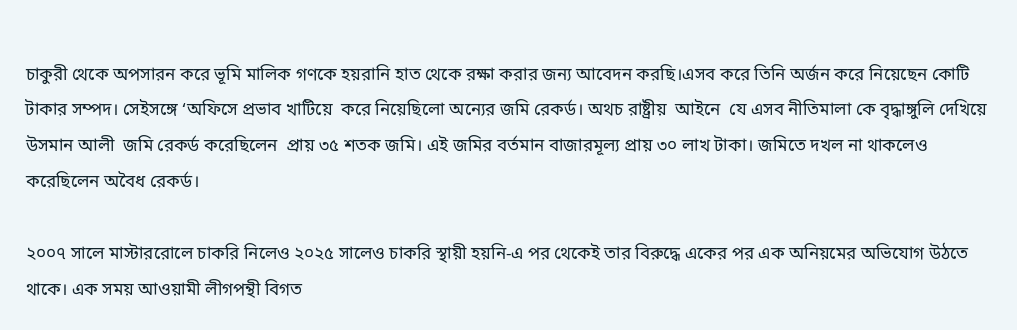চাকুরী থেকে অপসারন করে ভূমি মালিক গণকে হয়রানি হাত থেকে রক্ষা করার জন্য আবেদন করছি।এসব করে তিনি অর্জন করে নিয়েছেন কোটি টাকার সম্পদ। সেইসঙ্গে ‘অফিসে প্রভাব খাটিয়ে  করে নিয়েছিলো অন্যের জমি রেকর্ড। অথচ রাষ্ট্রীয়  আইনে  যে এসব নীতিমালা কে বৃদ্ধাঙ্গুলি দেখিয়ে  উসমান আলী  জমি রেকর্ড করেছিলেন  প্রায় ৩৫ শতক জমি। এই জমির বর্তমান বাজারমূল্য প্রায় ৩০ লাখ টাকা। জমিতে দখল না থাকলেও  করেছিলেন অবৈধ রেকর্ড।

২০০৭ সালে মাস্টাররোলে চাকরি নিলেও ২০২৫ সালেও চাকরি স্থায়ী হয়নি-এ পর থেকেই তার বিরুদ্ধে একের পর এক অনিয়মের অভিযোগ উঠতে থাকে। এক সময় আওয়ামী লীগপন্থী বিগত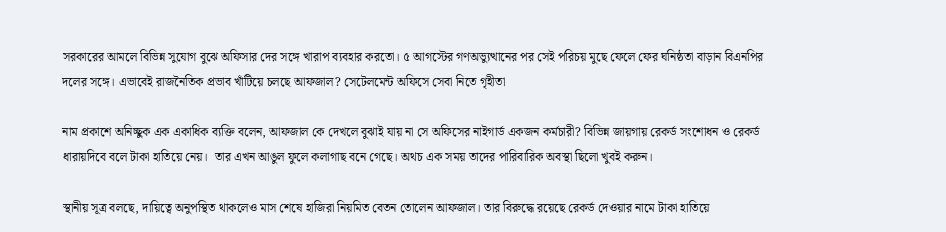সরকারের আমলে বিভিন্ন সুযোগ বুঝে অফিসার দের সঙ্গে খারাপ ব্যবহার করতো। ৫ আগস্টের গণঅভ্যুত্থানের পর সেই পরিচয় মুছে ফেলে ফের ঘনিষ্ঠতা বাড়ান বিএনপির দলের সঙ্গে। এভাবেই রাজনৈতিক প্রভাব খাঁটিয়ে চলছে আফজাল? সেটেলমেন্ট অফিসে সেবা নিতে গৃহীতা

নাম প্রকাশে অনিচ্ছুক এক একাধিক ব্যক্তি বলেন, আফজাল কে দেখলে বুঝাই যায় না সে অফিসের নাইগার্ড একজন কর্মচারী? বিভিন্ন জায়গায় রেকর্ড সংশোধন ও রেকর্ড ধারায়দিবে বলে টাকা হাতিয়ে নেয়।  তার এখন আঙুল ফুলে কলাগাছ বনে গেছে। অথচ এক সময় তাদের পারিবারিক অবস্থা ছিলো খুবই করুন।

স্থানীয় সূত্র বলছে, দায়িত্বে অনুপস্থিত থাকলেও মাস শেষে হাজিরা নিয়মিত বেতন তোলেন আফজাল। তার বিরুদ্ধে রয়েছে রেকর্ড দেওয়ার নামে টাকা হাতিয়ে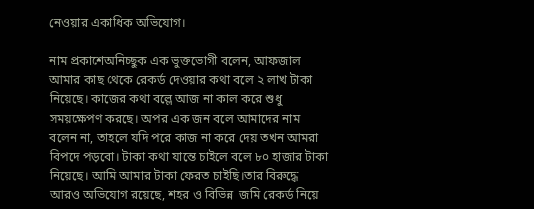নেওয়ার একাধিক অভিযোগ।

নাম প্রকাশেঅনিচ্ছুক এক ভুক্তভোগী বলেন, আফজাল আমার কাছ থেকে রেকর্ড দেওয়ার কথা বলে ২ লাখ টাকা নিয়েছে। কাজের কথা বল্লে আজ না কাল করে শুধু সময়ক্ষেপণ করছে। অপর এক জন বলে আমাদের নাম বলেন না, তাহলে যদি পরে কাজ না করে দেয় তখন আমরা বিপদে পড়বো। টাকা কথা যান্তে চাইলে বলে ৮০ হাজার টাকা নিয়েছে। আমি আমার টাকা ফেরত চাইছি।তার বিরুদ্ধে আরও অভিযোগ রয়েছে, শহর ও বিভিন্ন  জমি রেকর্ড নিয়ে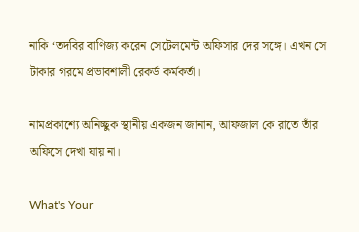নাকি ‘তদবির বাণিজ্য করেন সেটেলমেন্ট অফিসার দের সঙ্গে। এখন সে টাকার গরমে প্রভাবশালী রেকর্ড কর্মকর্তা।

নামপ্রকাশ্যে অনিচ্ছুক স্থানীয় একজন জানান, আফজাল কে রাতে তাঁর অফিসে দেখা যায় না।

What's Your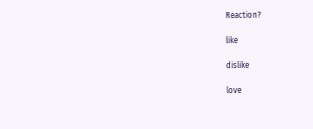Reaction?

like

dislike

love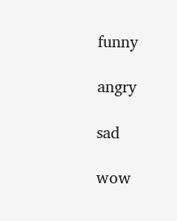funny

angry

sad

wow